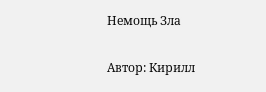Немощь Зла

Автор: Кирилл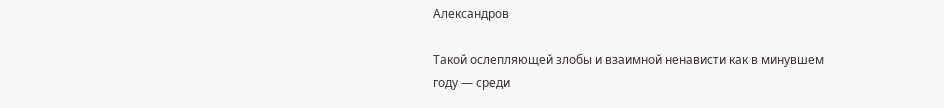Александров

Такой ослепляющей злобы и взаимной ненависти как в минувшем году — среди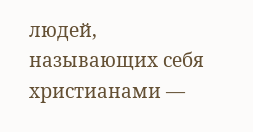людей, называющих себя христианами —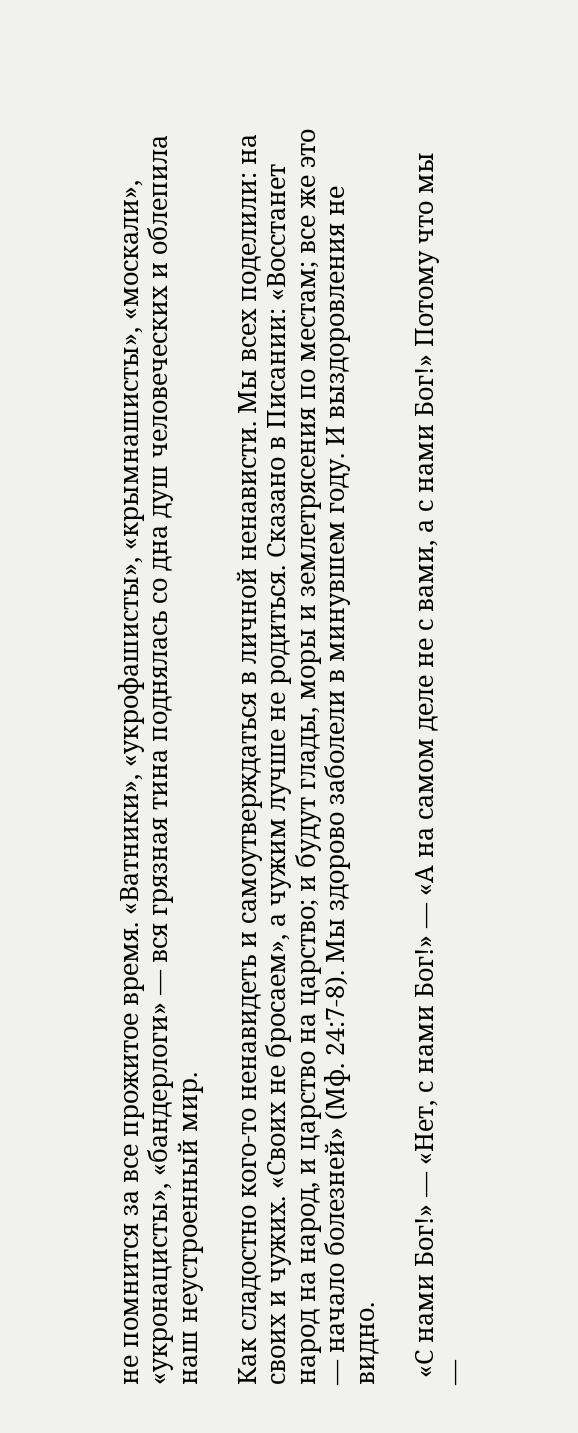не помнится за все прожитое время. «Ватники», «укрофашисты», «крымнашисты», «москали», «укронацисты», «бандерлоги» — вся грязная тина поднялась со дна душ человеческих и облепила наш неустроенный мир.

Как сладостно кого-то ненавидеть и самоутверждаться в личной ненависти. Мы всех поделили: на своих и чужих. «Своих не бросаем», а чужим лучше не родиться. Сказано в Писании: «Восстанет народ на народ, и царство на царство; и будут глады, моры и землетрясения по местам; все же это — начало болезней» (Мф. 24:7-8). Мы здорово заболели в минувшем году. И выздоровления не видно.

 «С нами Бог!» — «Нет, с нами Бог!» — «А на самом деле не с вами, а с нами Бог!» Потому что мы —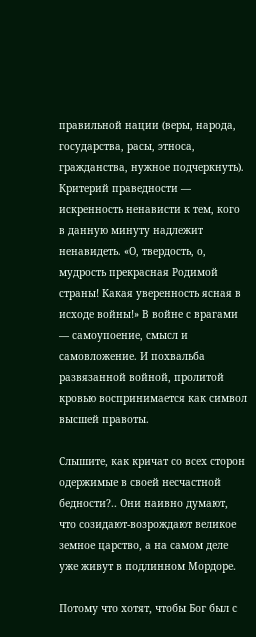правильной нации (веры, народа, государства, расы, этноса, гражданства, нужное подчеркнуть). Критерий праведности — искренность ненависти к тем, кого в данную минуту надлежит ненавидеть. «О, твердость, о, мудрость прекрасная Родимой страны! Какая уверенность ясная в исходе войны!» В войне с врагами — самоупоение, смысл и самовложение. И похвальба развязанной войной, пролитой кровью воспринимается как символ высшей правоты.

Слышите, как кричат со всех сторон одержимые в своей несчастной бедности?.. Они наивно думают, что созидают-возрождают великое земное царство, а на самом деле уже живут в подлинном Мордоре.

Потому что хотят, чтобы Бог был с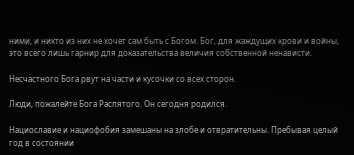ними, и никто из них не хочет сам быть с Богом. Бог, для жаждущих крови и войны, это всего лишь гарнир для доказательства величия собственной ненависти.

Несчастного Бога рвут на части и кусочки со всех сторон.

Люди, пожалейте Бога Распятого. Он сегодня родился.

Нациославие и нациофобия замешаны на злобе и отвратительны. Пребывая целый год в состоянии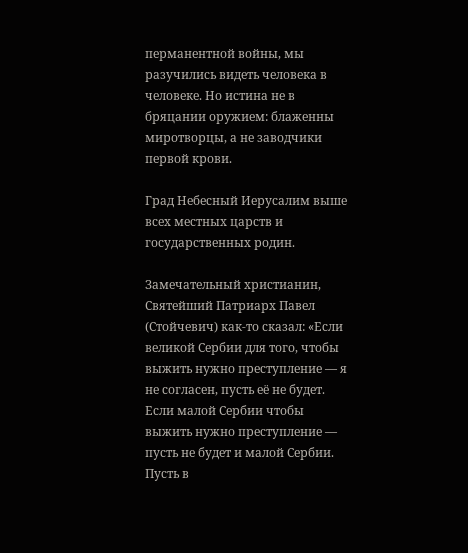перманентной войны, мы разучились видеть человека в человеке. Но истина не в бряцании оружием: блаженны миротворцы, а не заводчики первой крови.

Град Небесный Иерусалим выше всех местных царств и государственных родин.

Замечательный христианин, Святейший Патриарх Павел (Стойчевич) как-то сказал: «Если великой Сербии для того, чтобы выжить нужно преступление — я не согласен, пусть её не будет. Если малой Сербии чтобы выжить нужно преступление — пусть не будет и малой Сербии. Пусть в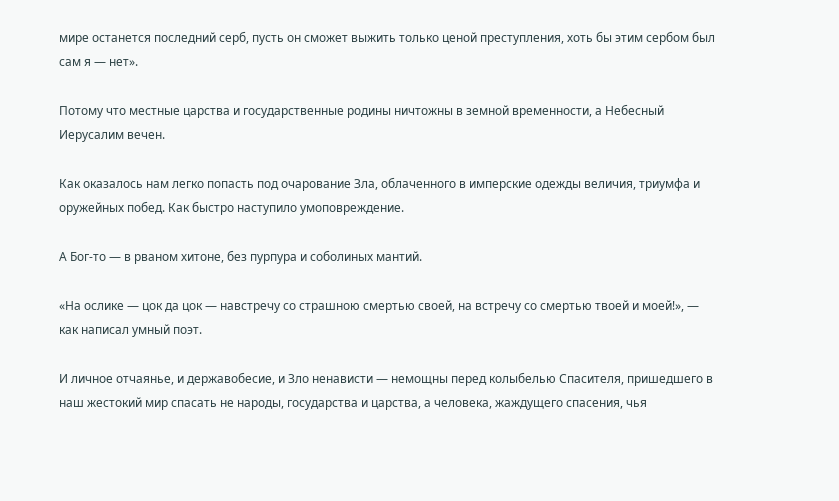мире останется последний серб, пусть он сможет выжить только ценой преступления, хоть бы этим сербом был сам я — нет».

Потому что местные царства и государственные родины ничтожны в земной временности, а Небесный Иерусалим вечен.

Как оказалось нам легко попасть под очарование Зла, облаченного в имперские одежды величия, триумфа и оружейных побед. Как быстро наступило умоповреждение.

А Бог-то — в рваном хитоне, без пурпура и соболиных мантий.

«На ослике — цок да цок — навстречу со страшною смертью своей, на встречу со смертью твоей и моей!», — как написал умный поэт.

И личное отчаянье, и державобесие, и Зло ненависти — немощны перед колыбелью Спасителя, пришедшего в наш жестокий мир спасать не народы, государства и царства, а человека, жаждущего спасения, чья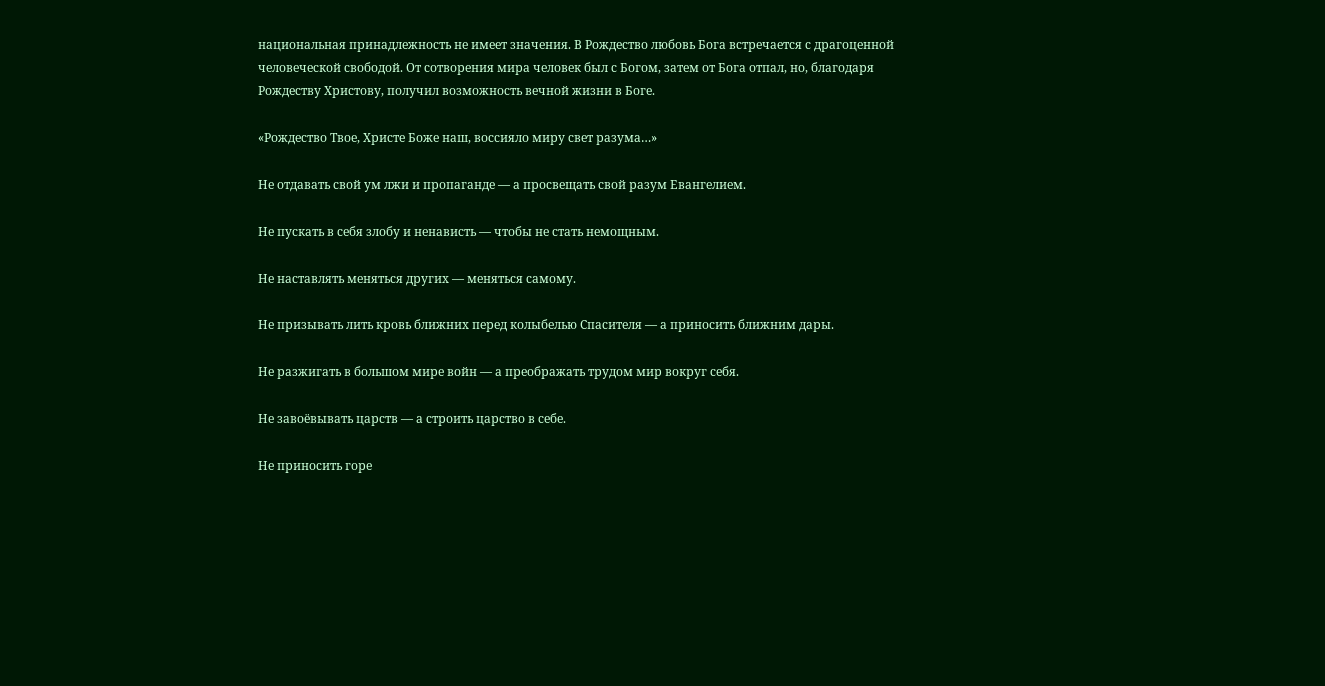национальная принадлежность не имеет значения. В Рождество любовь Бога встречается с драгоценной человеческой свободой. От сотворения мира человек был с Богом, затем от Бога отпал, но, благодаря Рождеству Христову, получил возможность вечной жизни в Боге.

«Рождество Твое, Христе Боже наш, воссияло миру свет разума…»

Не отдавать свой ум лжи и пропаганде — а просвещать свой разум Евангелием.

Не пускать в себя злобу и ненависть — чтобы не стать немощным.

Не наставлять меняться других — меняться самому.

Не призывать лить кровь ближних перед колыбелью Спасителя — а приносить ближним дары.

Не разжигать в большом мире войн — а преображать трудом мир вокруг себя.

Не завоёвывать царств — а строить царство в себе.

Не приносить горе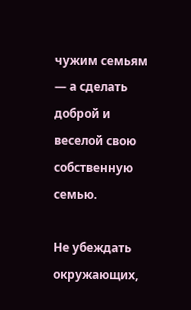чужим семьям — а сделать доброй и веселой свою собственную семью.

Не убеждать окружающих,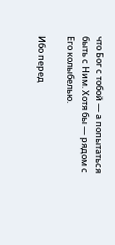что Бог с тобой — а попытаться быть с Ним. Хотя бы — рядом с Его колыбелью.

Ибо перед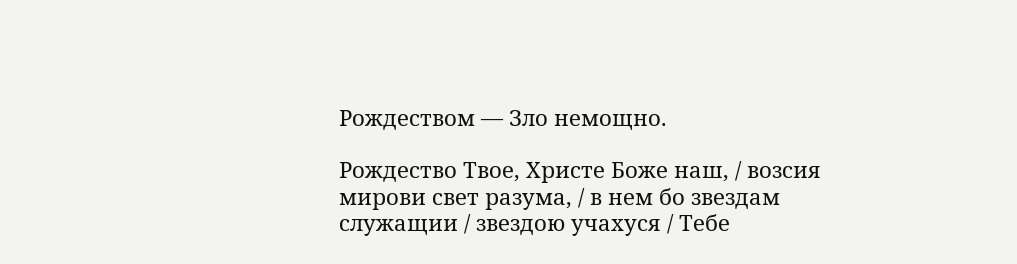Рождеством — Зло немощно.

Рождество Твое, Христе Боже наш, / возсия мирови свет разума, / в нем бо звездам служащии / звездою учахуся / Тебе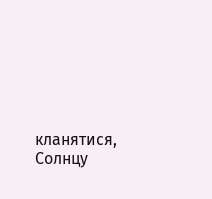кланятися, Солнцу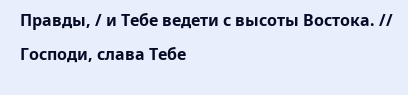Правды, / и Тебе ведети с высоты Востока. // Господи, слава Тебе